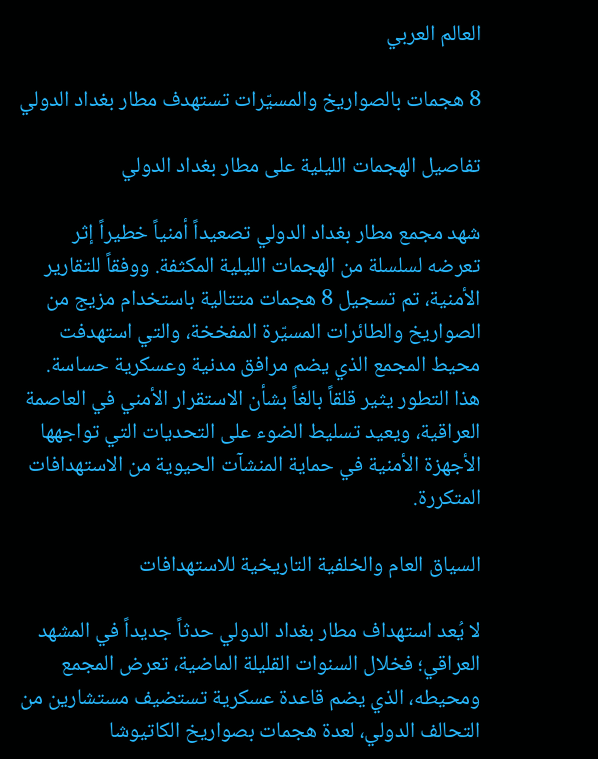العالم العربي

8 هجمات بالصواريخ والمسيّرات تستهدف مطار بغداد الدولي

تفاصيل الهجمات الليلية على مطار بغداد الدولي

شهد مجمع مطار بغداد الدولي تصعيداً أمنياً خطيراً إثر تعرضه لسلسلة من الهجمات الليلية المكثفة. ووفقاً للتقارير الأمنية، تم تسجيل 8 هجمات متتالية باستخدام مزيج من الصواريخ والطائرات المسيّرة المفخخة، والتي استهدفت محيط المجمع الذي يضم مرافق مدنية وعسكرية حساسة. هذا التطور يثير قلقاً بالغاً بشأن الاستقرار الأمني في العاصمة العراقية، ويعيد تسليط الضوء على التحديات التي تواجهها الأجهزة الأمنية في حماية المنشآت الحيوية من الاستهدافات المتكررة.

السياق العام والخلفية التاريخية للاستهدافات

لا يُعد استهداف مطار بغداد الدولي حدثاً جديداً في المشهد العراقي؛ فخلال السنوات القليلة الماضية، تعرض المجمع ومحيطه، الذي يضم قاعدة عسكرية تستضيف مستشارين من التحالف الدولي، لعدة هجمات بصواريخ الكاتيوشا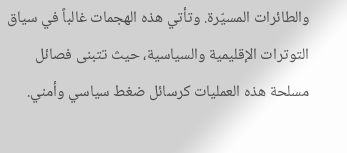والطائرات المسيّرة. وتأتي هذه الهجمات غالباً في سياق التوترات الإقليمية والسياسية، حيث تتبنى فصائل مسلحة هذه العمليات كرسائل ضغط سياسي وأمني.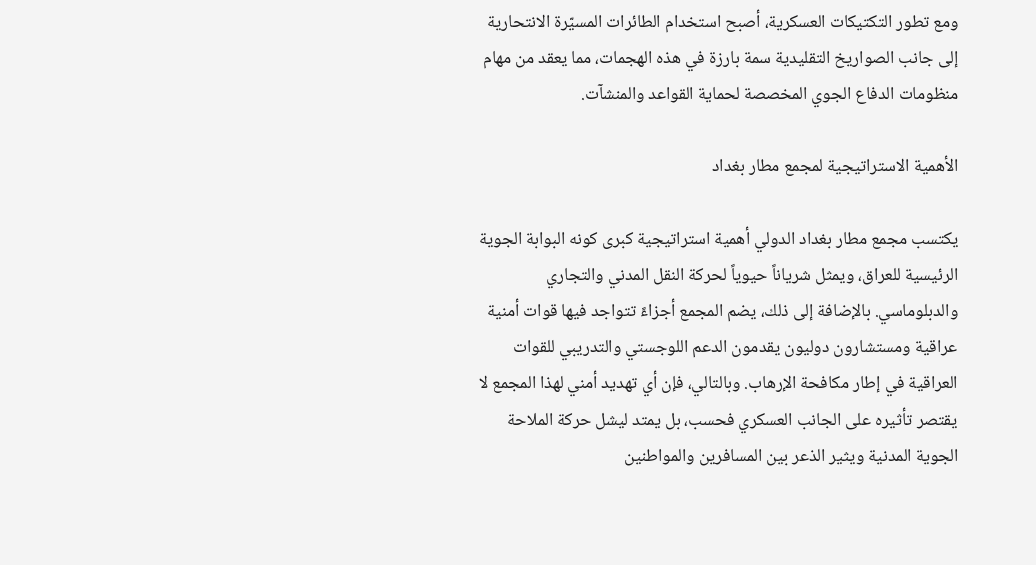ومع تطور التكتيكات العسكرية، أصبح استخدام الطائرات المسيّرة الانتحارية إلى جانب الصواريخ التقليدية سمة بارزة في هذه الهجمات، مما يعقد من مهام منظومات الدفاع الجوي المخصصة لحماية القواعد والمنشآت.

الأهمية الاستراتيجية لمجمع مطار بغداد

يكتسب مجمع مطار بغداد الدولي أهمية استراتيجية كبرى كونه البوابة الجوية الرئيسية للعراق، ويمثل شرياناً حيوياً لحركة النقل المدني والتجاري والدبلوماسي. بالإضافة إلى ذلك، يضم المجمع أجزاءً تتواجد فيها قوات أمنية عراقية ومستشارون دوليون يقدمون الدعم اللوجستي والتدريبي للقوات العراقية في إطار مكافحة الإرهاب. وبالتالي، فإن أي تهديد أمني لهذا المجمع لا يقتصر تأثيره على الجانب العسكري فحسب، بل يمتد ليشل حركة الملاحة الجوية المدنية ويثير الذعر بين المسافرين والمواطنين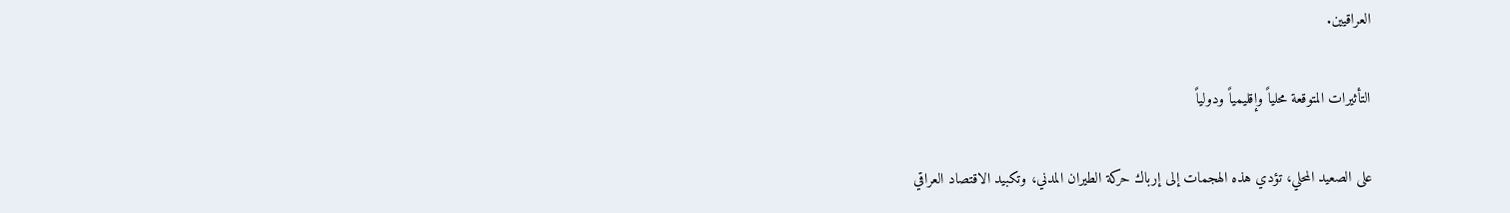العراقيين.

التأثيرات المتوقعة محلياً وإقليمياً ودولياً

على الصعيد المحلي، تؤدي هذه الهجمات إلى إرباك حركة الطيران المدني، وتكبيد الاقتصاد العراقي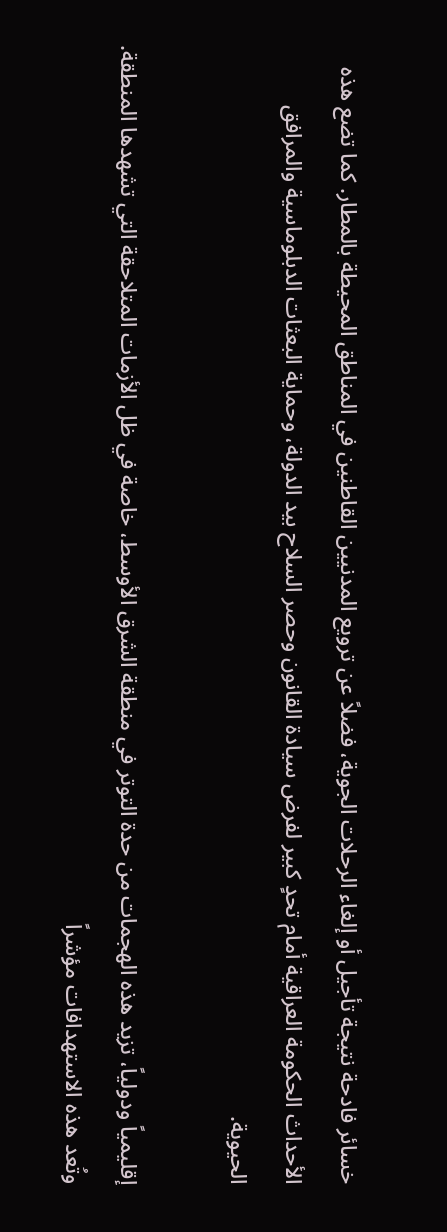خسائر فادحة نتيجة تأجيل أو إلغاء الرحلات الجوية، فضلاً عن ترويع المدنيين القاطنين في المناطق المحيطة بالمطار. كما تضع هذه الأحداث الحكومة العراقية أمام تحدٍ كبير لفرض سيادة القانون وحصر السلاح بيد الدولة، وحماية البعثات الدبلوماسية والمرافق الحيوية.

إقليمياً ودولياً، تزيد هذه الهجمات من حدة التوتر في منطقة الشرق الأوسط، خاصة في ظل الأزمات المتلاحقة التي تشهدها المنطقة. وتُعد هذه الاستهدافات مؤشراً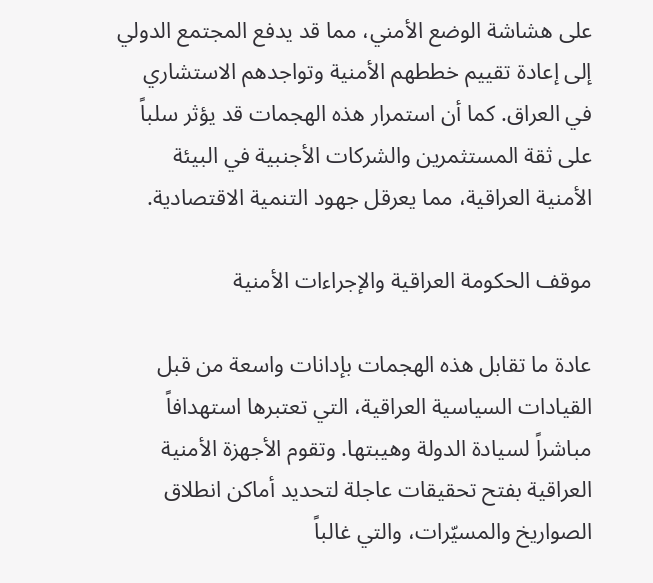على هشاشة الوضع الأمني، مما قد يدفع المجتمع الدولي إلى إعادة تقييم خططهم الأمنية وتواجدهم الاستشاري في العراق. كما أن استمرار هذه الهجمات قد يؤثر سلباً على ثقة المستثمرين والشركات الأجنبية في البيئة الأمنية العراقية، مما يعرقل جهود التنمية الاقتصادية.

موقف الحكومة العراقية والإجراءات الأمنية

عادة ما تقابل هذه الهجمات بإدانات واسعة من قبل القيادات السياسية العراقية، التي تعتبرها استهدافاً مباشراً لسيادة الدولة وهيبتها. وتقوم الأجهزة الأمنية العراقية بفتح تحقيقات عاجلة لتحديد أماكن انطلاق الصواريخ والمسيّرات، والتي غالباً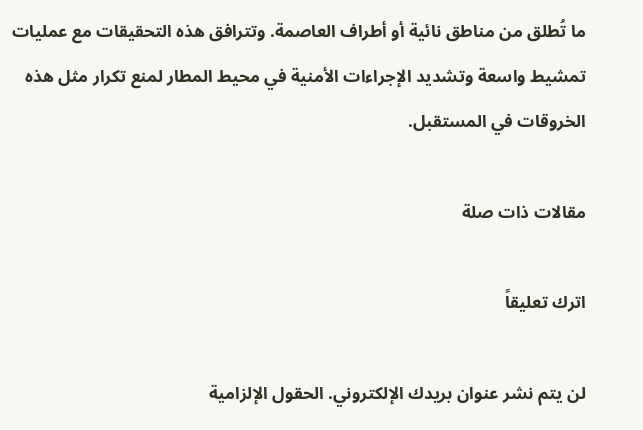ما تُطلق من مناطق نائية أو أطراف العاصمة. وتترافق هذه التحقيقات مع عمليات تمشيط واسعة وتشديد الإجراءات الأمنية في محيط المطار لمنع تكرار مثل هذه الخروقات في المستقبل.

مقالات ذات صلة

اترك تعليقاً

لن يتم نشر عنوان بريدك الإلكتروني. الحقول الإلزامية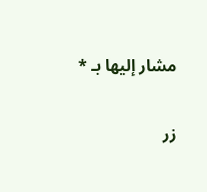مشار إليها بـ *

زر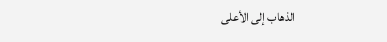الذهاب إلى الأعلى